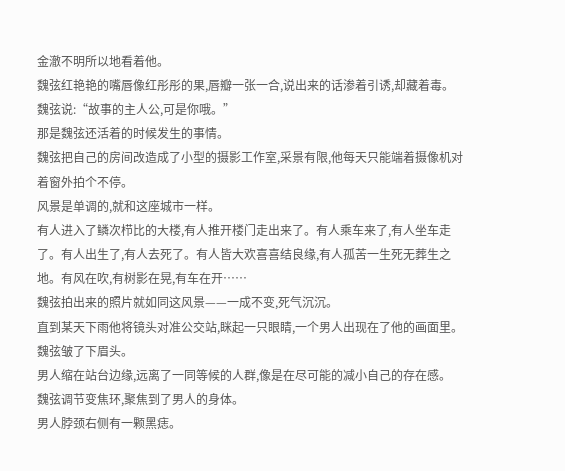金澈不明所以地看着他。
魏弦红艳艳的嘴唇像红彤彤的果,唇瓣一张一合,说出来的话渗着引诱,却藏着毒。
魏弦说:“故事的主人公,可是你哦。”
那是魏弦还活着的时候发生的事情。
魏弦把自己的房间改造成了小型的摄影工作室,采景有限,他每天只能端着摄像机对着窗外拍个不停。
风景是单调的,就和这座城市一样。
有人进入了鳞次栉比的大楼,有人推开楼门走出来了。有人乘车来了,有人坐车走了。有人出生了,有人去死了。有人皆大欢喜喜结良缘,有人孤苦一生死无葬生之地。有风在吹,有树影在晃,有车在开……
魏弦拍出来的照片就如同这风景——一成不变,死气沉沉。
直到某天下雨他将镜头对准公交站,眯起一只眼睛,一个男人出现在了他的画面里。
魏弦皱了下眉头。
男人缩在站台边缘,远离了一同等候的人群,像是在尽可能的减小自己的存在感。
魏弦调节变焦环,聚焦到了男人的身体。
男人脖颈右侧有一颗黑痣。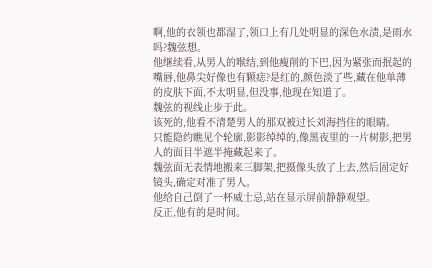啊,他的衣领也都湿了,领口上有几处明显的深色水渍,是雨水吗?魏弦想。
他继续看,从男人的喉结,到他瘦削的下巴,因为紧张而抿起的嘴唇,他鼻尖好像也有颗痣?是红的,颜色淡了些,藏在他单薄的皮肤下面,不太明显,但没事,他现在知道了。
魏弦的视线止步于此。
该死的,他看不清楚男人的那双被过长刘海挡住的眼睛。
只能隐约瞧见个轮廓,影影绰绰的,像黑夜里的一片树影,把男人的面目半遮半掩藏起来了。
魏弦面无表情地搬来三脚架,把摄像头放了上去,然后固定好镜头,确定对准了男人。
他给自己倒了一杯威士忌,站在显示屏前静静观望。
反正,他有的是时间。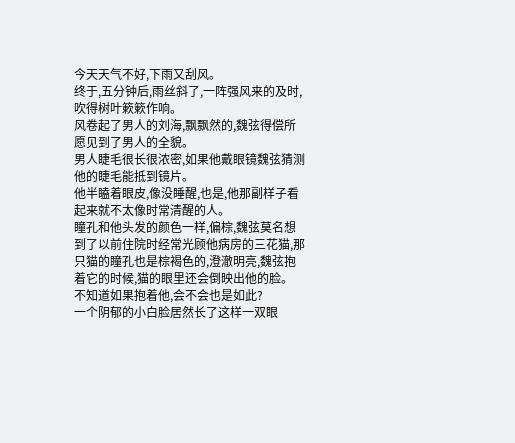今天天气不好,下雨又刮风。
终于,五分钟后,雨丝斜了,一阵强风来的及时,吹得树叶簌簌作响。
风卷起了男人的刘海,飘飘然的,魏弦得偿所愿见到了男人的全貌。
男人睫毛很长很浓密,如果他戴眼镜魏弦猜测他的睫毛能抵到镜片。
他半瞌着眼皮,像没睡醒,也是,他那副样子看起来就不太像时常清醒的人。
瞳孔和他头发的颜色一样,偏棕,魏弦莫名想到了以前住院时经常光顾他病房的三花猫,那只猫的瞳孔也是棕褐色的,澄澈明亮,魏弦抱着它的时候,猫的眼里还会倒映出他的脸。
不知道如果抱着他,会不会也是如此?
一个阴郁的小白脸居然长了这样一双眼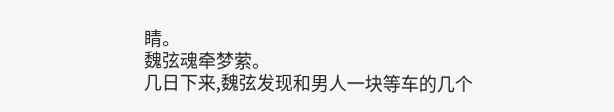睛。
魏弦魂牵梦萦。
几日下来,魏弦发现和男人一块等车的几个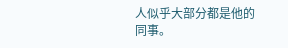人似乎大部分都是他的同事。